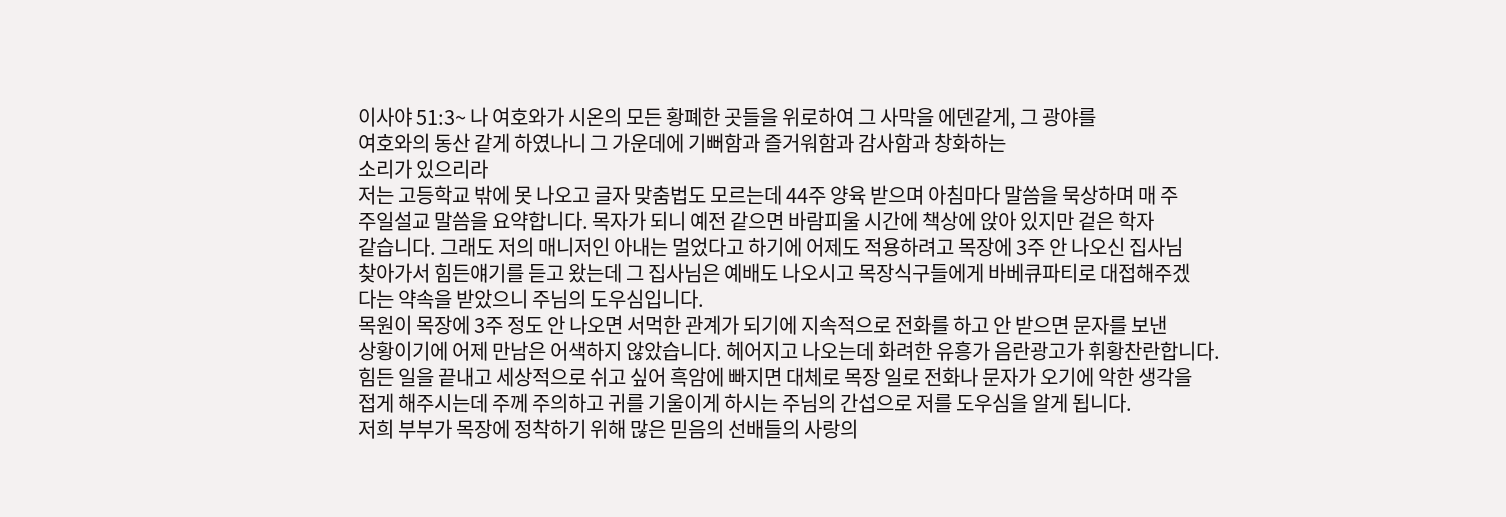이사야 51:3~ 나 여호와가 시온의 모든 황폐한 곳들을 위로하여 그 사막을 에덴같게, 그 광야를
여호와의 동산 같게 하였나니 그 가운데에 기뻐함과 즐거워함과 감사함과 창화하는
소리가 있으리라
저는 고등학교 밖에 못 나오고 글자 맞춤법도 모르는데 44주 양육 받으며 아침마다 말씀을 묵상하며 매 주
주일설교 말씀을 요약합니다. 목자가 되니 예전 같으면 바람피울 시간에 책상에 앉아 있지만 겉은 학자
같습니다. 그래도 저의 매니저인 아내는 멀었다고 하기에 어제도 적용하려고 목장에 3주 안 나오신 집사님
찾아가서 힘든얘기를 듣고 왔는데 그 집사님은 예배도 나오시고 목장식구들에게 바베큐파티로 대접해주겠
다는 약속을 받았으니 주님의 도우심입니다.
목원이 목장에 3주 정도 안 나오면 서먹한 관계가 되기에 지속적으로 전화를 하고 안 받으면 문자를 보낸
상황이기에 어제 만남은 어색하지 않았습니다. 헤어지고 나오는데 화려한 유흥가 음란광고가 휘황찬란합니다.
힘든 일을 끝내고 세상적으로 쉬고 싶어 흑암에 빠지면 대체로 목장 일로 전화나 문자가 오기에 악한 생각을
접게 해주시는데 주께 주의하고 귀를 기울이게 하시는 주님의 간섭으로 저를 도우심을 알게 됩니다.
저희 부부가 목장에 정착하기 위해 많은 믿음의 선배들의 사랑의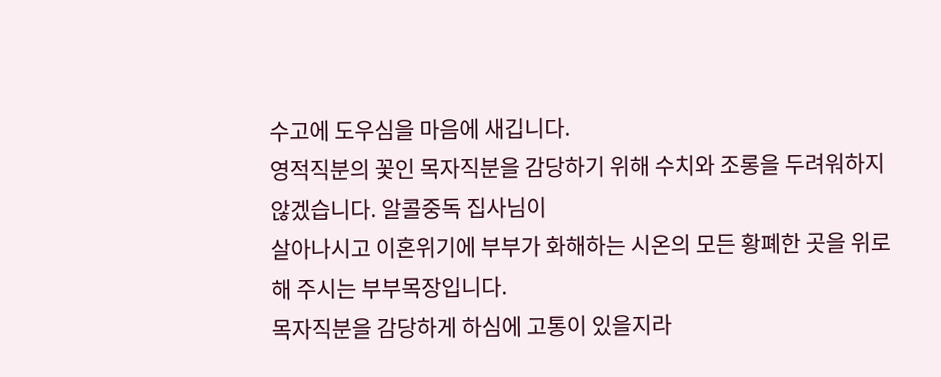수고에 도우심을 마음에 새깁니다.
영적직분의 꽃인 목자직분을 감당하기 위해 수치와 조롱을 두려워하지 않겠습니다. 알콜중독 집사님이
살아나시고 이혼위기에 부부가 화해하는 시온의 모든 황폐한 곳을 위로해 주시는 부부목장입니다.
목자직분을 감당하게 하심에 고통이 있을지라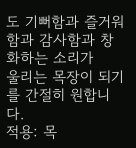도 기뻐함과 즐거워함과 감사함과 창화하는 소리가
울리는 목장이 되기를 간절히 원합니다.
적용: 목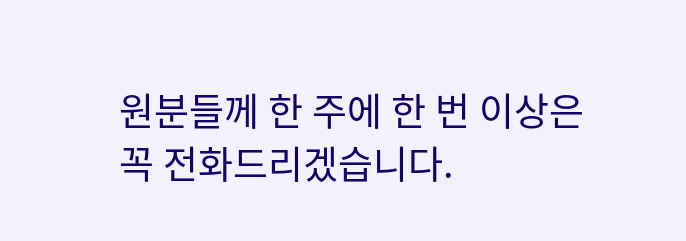원분들께 한 주에 한 번 이상은 꼭 전화드리겠습니다.